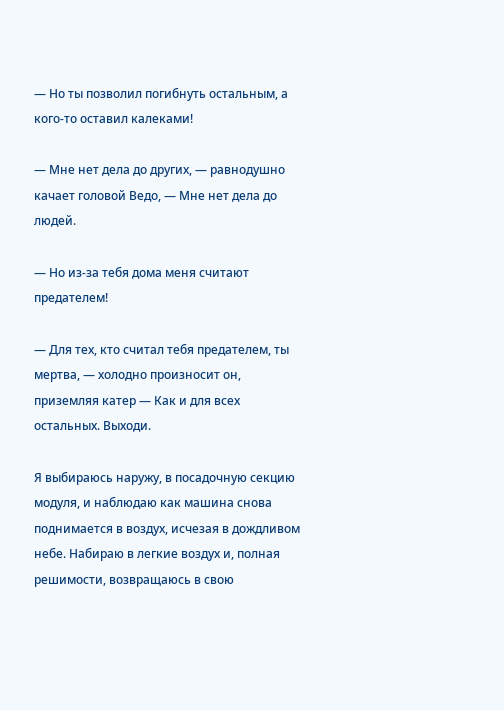— Но ты позволил погибнуть остальным, а кого-то оставил калеками!

— Мне нет дела до других, — равнодушно качает головой Ведо, — Мне нет дела до людей.

— Но из-за тебя дома меня считают предателем!

— Для тех, кто считал тебя предателем, ты мертва, — холодно произносит он, приземляя катер — Как и для всех остальных. Выходи.

Я выбираюсь наружу, в посадочную секцию модуля, и наблюдаю как машина снова поднимается в воздух, исчезая в дождливом небе. Набираю в легкие воздух и, полная решимости, возвращаюсь в свою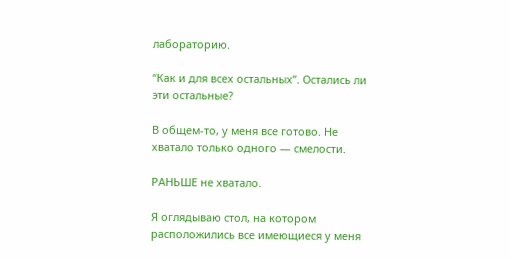лабораторию.

“Как и для всех остальных”. Остались ли эти остальные?

В общем-то, у меня все готово. Не хватало только одного — смелости.

РАНЬШЕ не хватало.

Я оглядываю стол, на котором расположились все имеющиеся у меня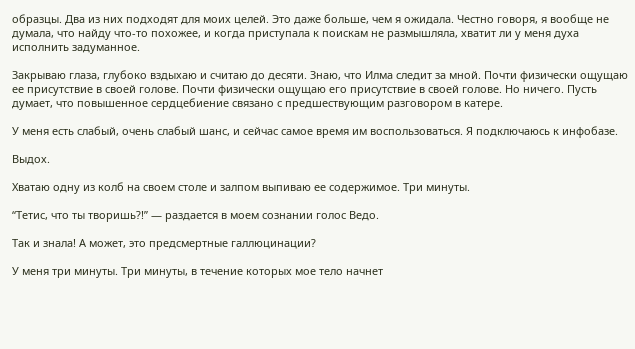образцы. Два из них подходят для моих целей. Это даже больше, чем я ожидала. Честно говоря, я вообще не думала, что найду что-то похожее, и когда приступала к поискам не размышляла, хватит ли у меня духа исполнить задуманное.

Закрываю глаза, глубоко вздыхаю и считаю до десяти. Знаю, что Илма следит за мной. Почти физически ощущаю ее присутствие в своей голове. Почти физически ощущаю его присутствие в своей голове. Но ничего. Пусть думает, что повышенное сердцебиение связано с предшествующим разговором в катере.

У меня есть слабый, очень слабый шанс, и сейчас самое время им воспользоваться. Я подключаюсь к инфобазе.

Выдох.

Хватаю одну из колб на своем столе и залпом выпиваю ее содержимое. Три минуты.

“Тетис, что ты творишь?!” — раздается в моем сознании голос Ведо.

Так и знала! А может, это предсмертные галлюцинации?

У меня три минуты. Три минуты, в течение которых мое тело начнет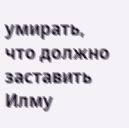умирать, что должно заставить Илму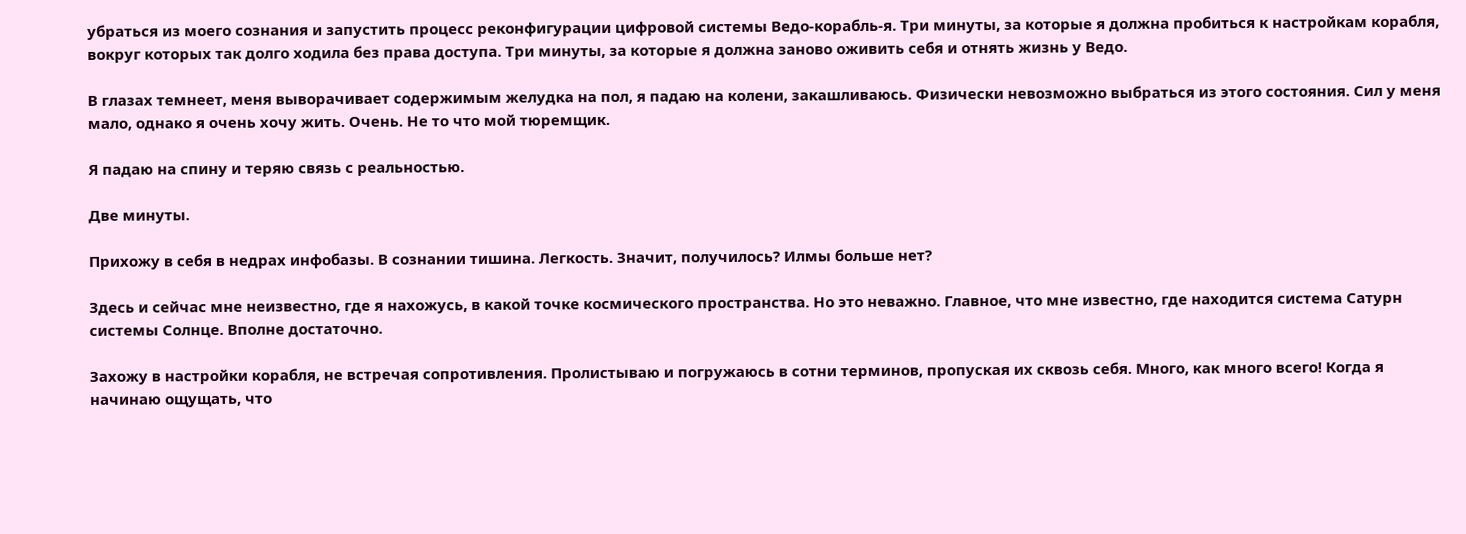убраться из моего сознания и запустить процесс реконфигурации цифровой системы Ведо-корабль-я. Три минуты, за которые я должна пробиться к настройкам корабля, вокруг которых так долго ходила без права доступа. Три минуты, за которые я должна заново оживить себя и отнять жизнь у Ведо.

В глазах темнеет, меня выворачивает содержимым желудка на пол, я падаю на колени, закашливаюсь. Физически невозможно выбраться из этого состояния. Сил у меня мало, однако я очень хочу жить. Очень. Не то что мой тюремщик.

Я падаю на спину и теряю связь с реальностью.

Две минуты.

Прихожу в себя в недрах инфобазы. В сознании тишина. Легкость. Значит, получилось? Илмы больше нет?

Здесь и сейчас мне неизвестно, где я нахожусь, в какой точке космического пространства. Но это неважно. Главное, что мне известно, где находится система Сатурн системы Солнце. Вполне достаточно.

Захожу в настройки корабля, не встречая сопротивления. Пролистываю и погружаюсь в сотни терминов, пропуская их сквозь себя. Много, как много всего! Когда я начинаю ощущать, что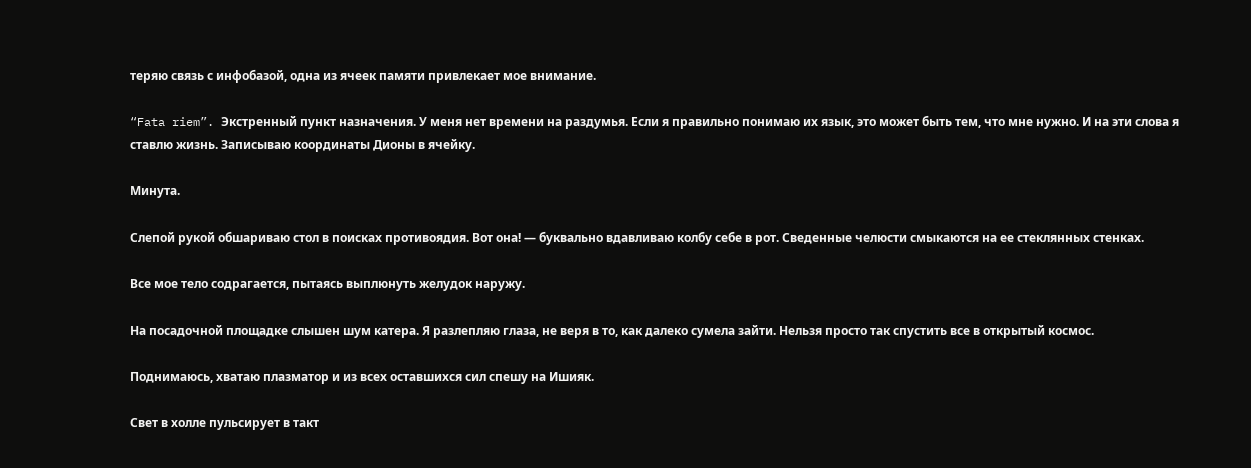теряю связь с инфобазой, одна из ячеек памяти привлекает мое внимание.

“Fata riem”. Экстренный пункт назначения. У меня нет времени на раздумья. Если я правильно понимаю их язык, это может быть тем, что мне нужно. И на эти слова я ставлю жизнь. Записываю координаты Дионы в ячейку.

Минута.

Слепой рукой обшариваю стол в поисках противоядия. Вот она! — буквально вдавливаю колбу себе в рот. Сведенные челюсти смыкаются на ее стеклянных стенках.

Все мое тело содрагается, пытаясь выплюнуть желудок наружу.

На посадочной площадке слышен шум катера. Я разлепляю глаза, не веря в то, как далеко сумела зайти. Нельзя просто так спустить все в открытый космос.

Поднимаюсь, хватаю плазматор и из всех оставшихся сил спешу на Ишияк.

Свет в холле пульсирует в такт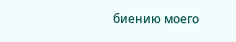биению моего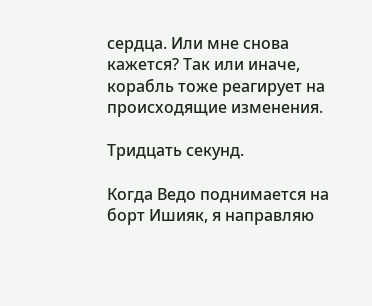сердца. Или мне снова кажется? Так или иначе, корабль тоже реагирует на происходящие изменения.

Тридцать секунд.

Когда Ведо поднимается на борт Ишияк, я направляю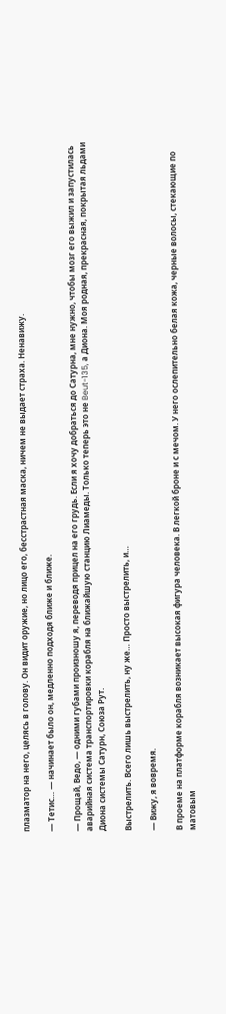плазматор на него, целясь в голову. Он видит оружие, но лицо его, бесстрастная маска, ничем не выдает страха. Ненавижу.

— Тетис… — начинает было он, медленно подходя ближе и ближе.

— Прощай, Ведо, — одними губами произношу я, переводя прицел на его грудь. Если я хочу добраться до Сатурна, мне нужно, чтобы мозг его выжил и запустилась аварийная система транспортировки корабля на ближайшую станцию Лиамеды. Только теперь это не Beut-135, а Диона. Моя родная, прекрасная, покрытая льдами Диона системы Сатурн, Союза Рут.

Выстрелить. Всего лишь выстрелить, ну же… Просто выстрелить, и…

— Вижу, я вовремя.

В проеме на платформе корабля возникает высокая фигура человека. В легкой броне и с мечом. У него ослепительно белая кожа, черные волосы, стекающие по матовым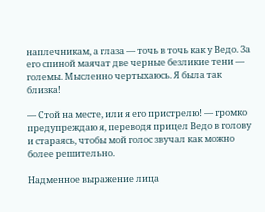наплечникам, а глаза — точь в точь как у Ведо. За его спиной маячат две черные безликие тени — големы. Мысленно чертыхаюсь. Я была так близка!

— Стой на месте, или я его пристрелю! — громко предупреждаю я, переводя прицел Ведо в голову и стараясь, чтобы мой голос звучал как можно более решительно.

Надменное выражение лица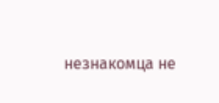незнакомца не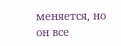меняется, но он все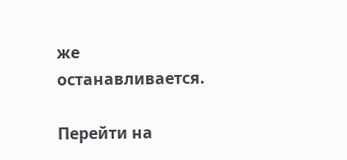же останавливается.

Перейти на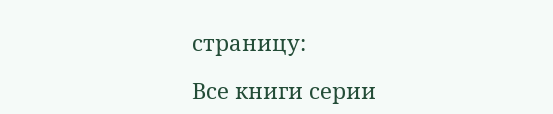страницу:

Все книги серии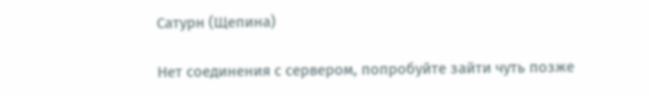Сатурн (Щепина)

Нет соединения с сервером, попробуйте зайти чуть позже